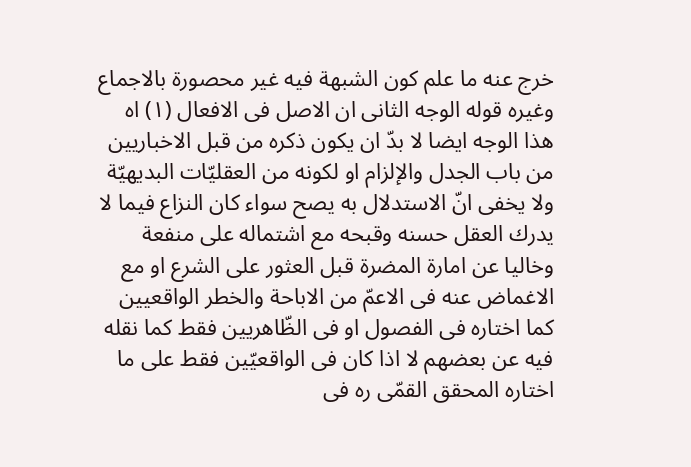خرج عنه ما علم كون الشبهة فيه غير محصورة بالاجماع وغيره قوله الوجه الثانى ان الاصل فى الافعال (١) اه هذا الوجه ايضا لا بدّ ان يكون ذكره من قبل الاخباريين من باب الجدل والإلزام او لكونه من العقليّات البديهيّة ولا يخفى انّ الاستدلال به يصح سواء كان النزاع فيما لا يدرك العقل حسنه وقبحه مع اشتماله على منفعة وخاليا عن امارة المضرة قبل العثور على الشرع او مع الاغماض عنه فى الاعمّ من الاباحة والخطر الواقعيين كما اختاره فى الفصول او فى الظّاهريين فقط كما نقله فيه عن بعضهم لا اذا كان فى الواقعيّين فقط على ما اختاره المحقق القمّى ره فى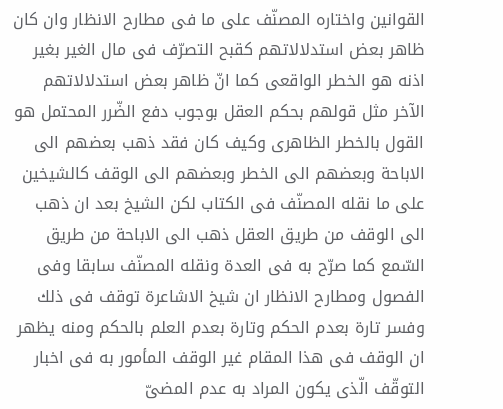القوانين واختاره المصنّف على ما فى مطارح الانظار وان كان ظاهر بعض استدلالاتهم كقبح التصرّف فى مال الغير بغير اذنه هو الخطر الواقعى كما انّ ظاهر بعض استدلالاتهم الآخر مثل قولهم بحكم العقل بوجوب دفع الضّرر المحتمل هو القول بالخطر الظاهرى وكيف كان فقد ذهب بعضهم الى الاباحة وبعضهم الى الخطر وبعضهم الى الوقف كالشيخين على ما نقله المصنّف فى الكتاب لكن الشيخ بعد ان ذهب الى الوقف من طريق العقل ذهب الى الاباحة من طريق السّمع كما صرّح به فى العدة ونقله المصنّف سابقا وفى الفصول ومطارح الانظار ان شيخ الاشاعرة توقف فى ذلك وفسر تارة بعدم الحكم وتارة بعدم العلم بالحكم ومنه يظهر ان الوقف فى هذا المقام غير الوقف المأمور به فى اخبار التوقّف الّذى يكون المراد به عدم المضىّ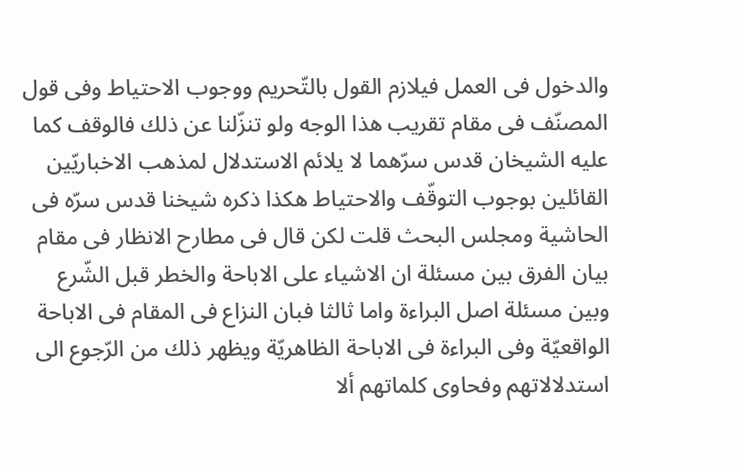والدخول فى العمل فيلازم القول بالتّحريم ووجوب الاحتياط وفى قول المصنّف فى مقام تقريب هذا الوجه ولو تنزّلنا عن ذلك فالوقف كما عليه الشيخان قدس سرّهما لا يلائم الاستدلال لمذهب الاخباريّين القائلين بوجوب التوقّف والاحتياط هكذا ذكره شيخنا قدس سرّه فى الحاشية ومجلس البحث قلت لكن قال فى مطارح الانظار فى مقام بيان الفرق بين مسئلة ان الاشياء على الاباحة والخطر قبل الشّرع وبين مسئلة اصل البراءة واما ثالثا فبان النزاع فى المقام فى الاباحة الواقعيّة وفى البراءة فى الاباحة الظاهريّة ويظهر ذلك من الرّجوع الى استدلالاتهم وفحاوى كلماتهم ألا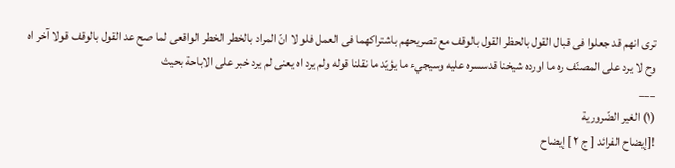ترى انهم قد جعلوا فى قبال القول بالحظر القول بالوقف مع تصريحهم باشتراكهما فى العمل فلو لا انّ المراد بالخطر الخطر الواقعى لما صح عد القول بالوقف قولا آخر اه وح لا يرد على المصنّف ره ما اورده شيخنا قدسسره عليه وسيجيء ما يؤيّد ما نقلنا قوله ولم يرد اه يعنى لم يرد خبر على الاباحة بحيث
___
(١) الغير الضّرورية
![إيضاح الفرائد [ ج ٢ ] إيضاح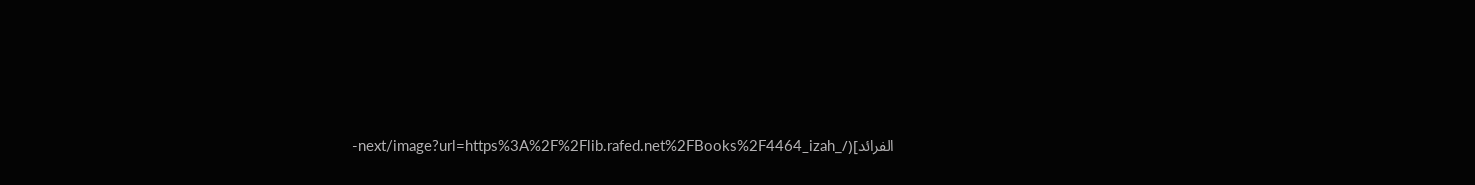الفرائد](/_next/image?url=https%3A%2F%2Flib.rafed.net%2FBooks%2F4464_izah-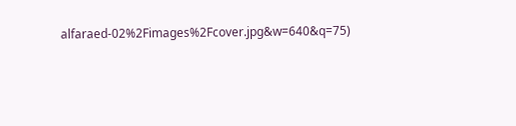alfaraed-02%2Fimages%2Fcover.jpg&w=640&q=75)